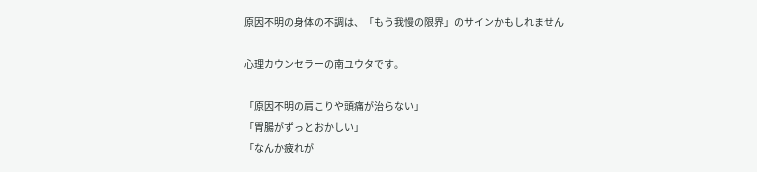原因不明の身体の不調は、「もう我慢の限界」のサインかもしれません

心理カウンセラーの南ユウタです。

「原因不明の肩こりや頭痛が治らない」
「胃腸がずっとおかしい」
「なんか疲れが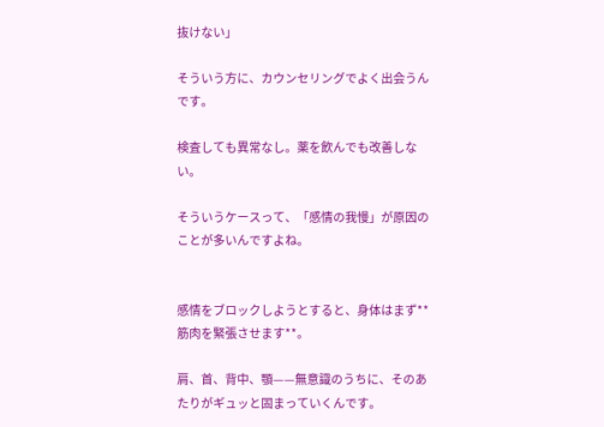抜けない」

そういう方に、カウンセリングでよく出会うんです。

検査しても異常なし。薬を飲んでも改善しない。

そういうケースって、「感情の我慢」が原因のことが多いんですよね。


感情をブロックしようとすると、身体はまず**筋肉を緊張させます**。

肩、首、背中、顎——無意識のうちに、そのあたりがギュッと固まっていくんです。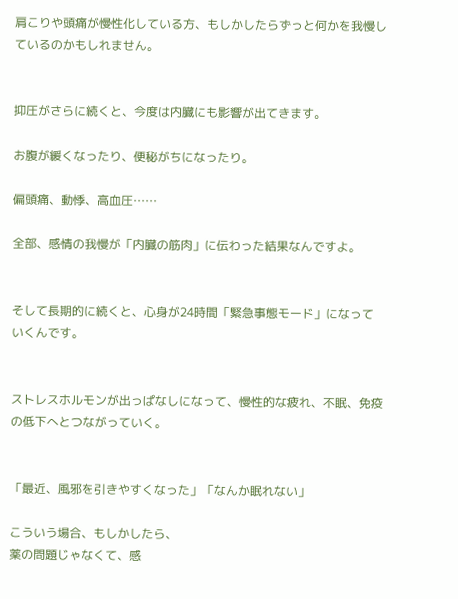肩こりや頭痛が慢性化している方、もしかしたらずっと何かを我慢しているのかもしれません。


抑圧がさらに続くと、今度は内臓にも影響が出てきます。

お腹が緩くなったり、便秘がちになったり。

偏頭痛、動悸、高血圧……

全部、感情の我慢が「内臓の筋肉」に伝わった結果なんですよ。


そして長期的に続くと、心身が24時間「緊急事態モード」になっていくんです。


ストレスホルモンが出っぱなしになって、慢性的な疲れ、不眠、免疫の低下へとつながっていく。


「最近、風邪を引きやすくなった」「なんか眠れない」

こういう場合、もしかしたら、
薬の問題じゃなくて、感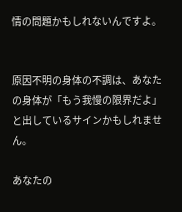情の問題かもしれないんですよ。


原因不明の身体の不調は、あなたの身体が「もう我慢の限界だよ」と出しているサインかもしれません。

あなたの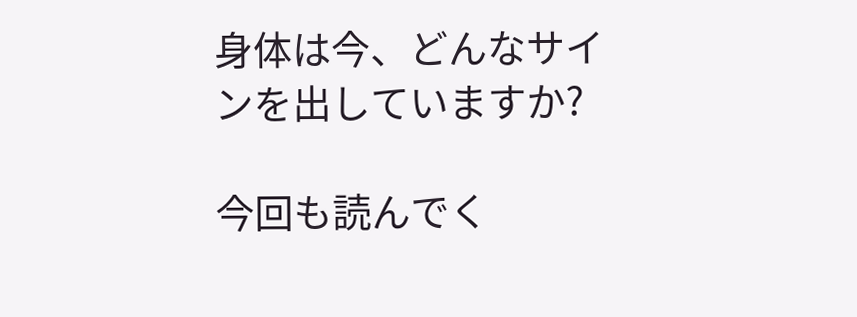身体は今、どんなサインを出していますか?

今回も読んでく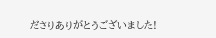ださりありがとうございました!